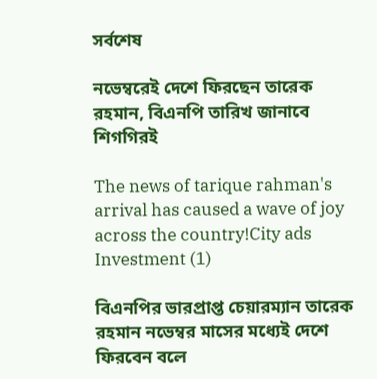সর্বশেষ

নভেম্বরেই দেশে ফিরছেন তারেক রহমান, বিএনপি তারিখ জানাবে শিগগিরই

The news of tarique rahman's arrival has caused a wave of joy across the country!City ads Investment (1)

বিএনপির ভারপ্রাপ্ত চেয়ারম্যান তারেক রহমান নভেম্বর মাসের মধ্যেই দেশে ফিরবেন বলে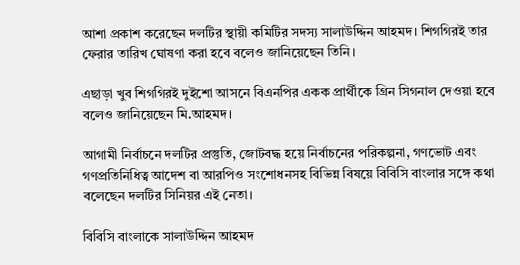আশা প্রকাশ করেছেন দলটির স্থায়ী কমিটির সদস্য সালাউদ্দিন আহমদ। শিগগিরই তার ফেরার তারিখ ঘোষণা করা হবে বলেও জানিয়েছেন তিনি।

এছাড়া খুব শিগগিরই দুইশো আসনে বিএনপির একক প্রার্থীকে গ্রিন সিগনাল দেওয়া হবে বলেও জানিয়েছেন মি.আহমদ।

আগামী নির্বাচনে দলটির প্রস্তুতি, জোটবদ্ধ হয়ে নির্বাচনের পরিকল্পনা, গণভোট এবং গণপ্রতিনিধিত্ব আদেশ বা আরপিও সংশোধনসহ বিভিন্ন বিষয়ে বিবিসি বাংলার সঙ্গে কথা বলেছেন দলটির সিনিয়র এই নেতা।

বিবিসি বাংলাকে সালাউদ্দিন আহমদ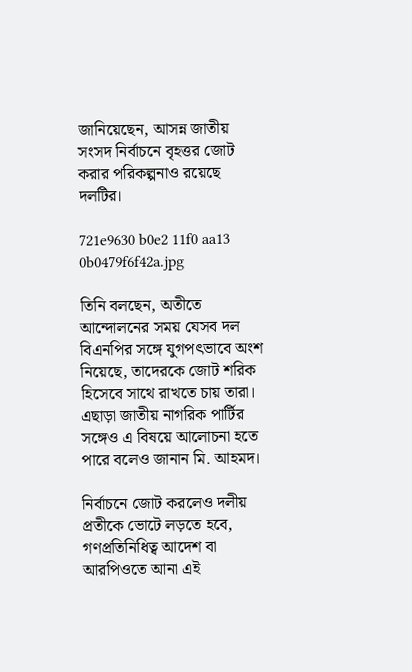জানিয়েছেন, আসন্ন জাতীয় সংসদ নির্বাচনে বৃহত্তর জোট করার পরিকল্পনাও রয়েছে দলটির।

721e9630 b0e2 11f0 aa13 0b0479f6f42a.jpg

তিনি বলছেন, অতীতে আন্দোলনের সময় যেসব দল বিএনপির সঙ্গে যুগপৎভাবে অংশ নিয়েছে, তাদেরকে জোট শরিক হিসেবে সাথে রাখতে চায় তারা। এছাড়া জাতীয় নাগরিক পার্টির সঙ্গেও এ বিষয়ে আলোচনা হতে পারে বলেও জানান মি. আহমদ।

নির্বাচনে জোট করলেও দলীয় প্রতীকে ভোটে লড়তে হবে, গণপ্রতিনিধিত্ব আদেশ বা আরপিওতে আনা এই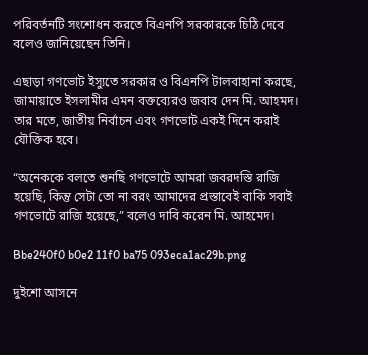পরিবর্তনটি সংশোধন করতে বিএনপি সরকারকে চিঠি দেবে বলেও জানিয়েছেন তিনি।

এছাড়া গণভোট ইস্যুতে সরকার ও বিএনপি টালবাহানা করছে, জামায়াতে ইসলামীর এমন বক্তব্যেরও জবাব দেন মি. আহমদ। তার মতে, জাতীয় নির্বাচন এবং গণভোট একই দিনে করাই যৌক্তিক হবে।

“অনেককে বলতে শুনছি গণভোটে আমরা জবরদস্তি রাজি হয়েছি, কিন্তু সেটা তো না বরং আমাদের প্রস্তাবেই বাকি সবাই গণভোটে রাজি হয়েছে,” বলেও দাবি করেন মি. আহমেদ।

Bbe240f0 b0e2 11f0 ba75 093eca1ac29b.png

দুইশো আসনে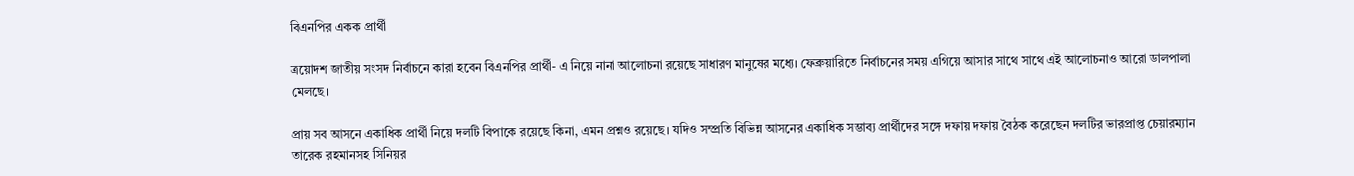বিএনপির একক প্রার্থী

ত্রয়োদশ জাতীয় সংসদ নির্বাচনে কারা হবেন বিএনপির প্রার্থী- এ নিয়ে নানা আলোচনা রয়েছে সাধারণ মানুষের মধ্যে। ফেব্রুয়ারিতে নির্বাচনের সময় এগিয়ে আসার সাথে সাথে এই আলোচনাও আরো ডালপালা মেলছে।

প্রায় সব আসনে একাধিক প্রার্থী নিয়ে দলটি বিপাকে রয়েছে কিনা, এমন প্রশ্নও রয়েছে। যদিও সম্প্রতি বিভিন্ন আসনের একাধিক সম্ভাব্য প্রার্থীদের সঙ্গে দফায় দফায় বৈঠক করেছেন দলটির ভারপ্রাপ্ত চেয়ারম্যান তারেক রহমানসহ সিনিয়র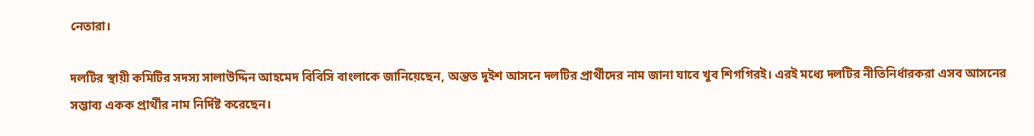নেতারা।

দলটির স্থায়ী কমিটির সদস্য সালাউদ্দিন আহমেদ বিবিসি বাংলাকে জানিয়েছেন, অন্তত দুইশ আসনে দলটির প্রার্থীদের নাম জানা যাবে খুব শিগগিরই। এরই মধ্যে দলটির নীতিনির্ধারকরা এসব আসনের সম্ভাব্য একক প্রার্থীর নাম নির্দিষ্ট করেছেন।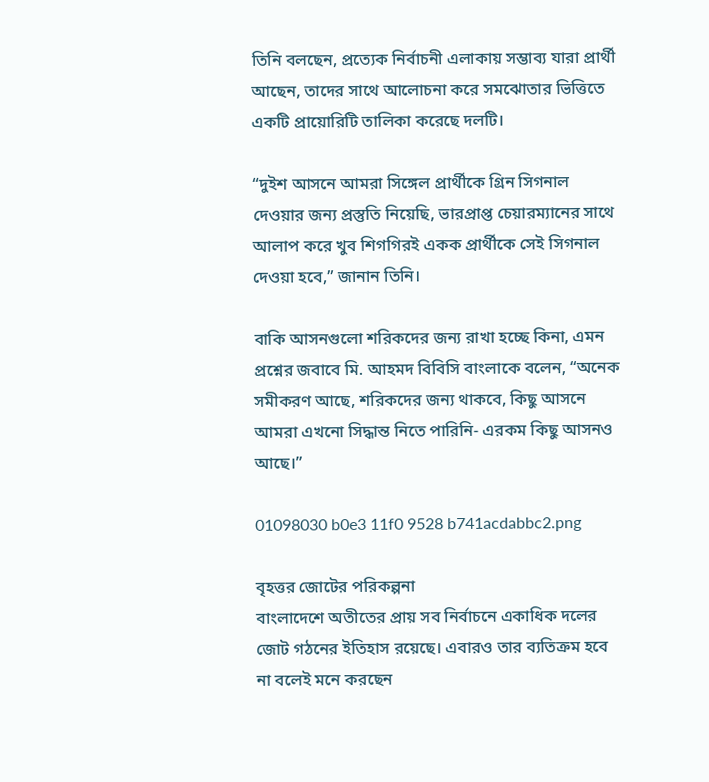তিনি বলছেন, প্রত্যেক নির্বাচনী এলাকায় সম্ভাব্য যারা প্রার্থী আছেন, তাদের সাথে আলোচনা করে সমঝোতার ভিত্তিতে একটি প্রায়োরিটি তালিকা করেছে দলটি।

“দুইশ আসনে আমরা সিঙ্গেল প্রার্থীকে গ্রিন সিগনাল দেওয়ার জন্য প্রস্তুতি নিয়েছি, ভারপ্রাপ্ত চেয়ারম্যানের সাথে আলাপ করে খুব শিগগিরই একক প্রার্থীকে সেই সিগনাল দেওয়া হবে,” জানান তিনি।

বাকি আসনগুলো শরিকদের জন্য রাখা হচ্ছে কিনা, এমন প্রশ্নের জবাবে মি. আহমদ বিবিসি বাংলাকে বলেন, “অনেক সমীকরণ আছে, শরিকদের জন্য থাকবে, কিছু আসনে আমরা এখনো সিদ্ধান্ত নিতে পারিনি- এরকম কিছু আসনও আছে।”

01098030 b0e3 11f0 9528 b741acdabbc2.png

বৃহত্তর জোটের পরিকল্পনা
বাংলাদেশে অতীতের প্রায় সব নির্বাচনে একাধিক দলের জোট গঠনের ইতিহাস রয়েছে। এবারও তার ব্যতিক্রম হবে না বলেই মনে করছেন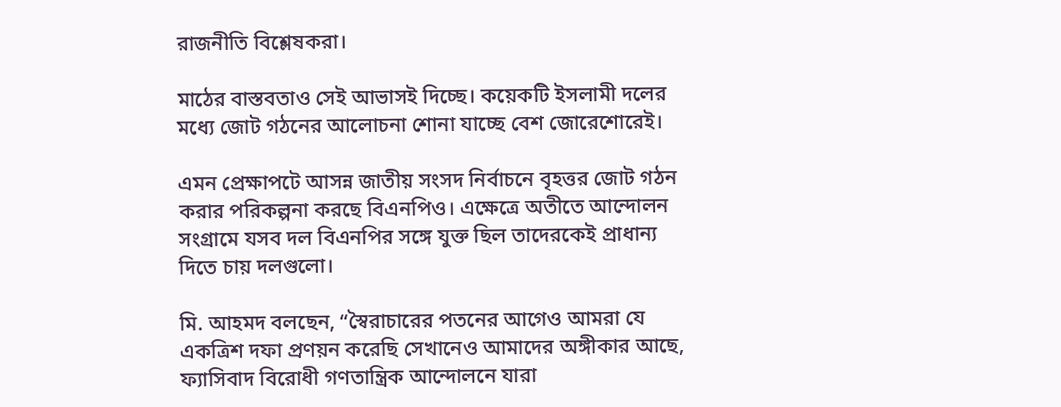রাজনীতি বিশ্লেষকরা।

মাঠের বাস্তবতাও সেই আভাসই দিচ্ছে। কয়েকটি ইসলামী দলের মধ্যে জোট গঠনের আলোচনা শোনা যাচ্ছে বেশ জোরেশোরেই।

এমন প্রেক্ষাপটে আসন্ন জাতীয় সংসদ নির্বাচনে বৃহত্তর জোট গঠন করার পরিকল্পনা করছে বিএনপিও। এক্ষেত্রে অতীতে আন্দোলন সংগ্রামে যসব দল বিএনপির সঙ্গে যুক্ত ছিল তাদেরকেই প্রাধান্য দিতে চায় দলগুলো।

মি. আহমদ বলছেন, “স্বৈরাচারের পতনের আগেও আমরা যে একত্রিশ দফা প্রণয়ন করেছি সেখানেও আমাদের অঙ্গীকার আছে, ফ্যাসিবাদ বিরোধী গণতান্ত্রিক আন্দোলনে যারা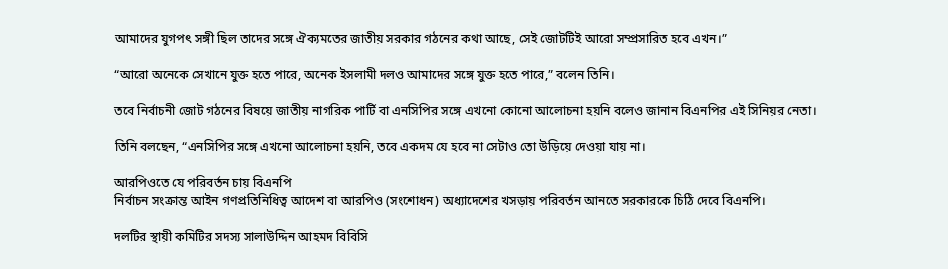আমাদের যুগপৎ সঙ্গী ছিল তাদের সঙ্গে ঐক্যমতের জাতীয় সরকার গঠনের কথা আছে, সেই জোটটিই আরো সম্প্রসারিত হবে এখন।”

“আরো অনেকে সেখানে যুক্ত হতে পারে, অনেক ইসলামী দলও আমাদের সঙ্গে যুক্ত হতে পারে,” বলেন তিনি।

তবে নির্বাচনী জোট গঠনের বিষয়ে জাতীয় নাগরিক পার্টি বা এনসিপির সঙ্গে এখনো কোনো আলোচনা হয়নি বলেও জানান বিএনপির এই সিনিয়র নেতা।

তিনি বলছেন, “এনসিপির সঙ্গে এখনো আলোচনা হয়নি, তবে একদম যে হবে না সেটাও তো উড়িয়ে দেওয়া যায় না।

আরপিওতে যে পরিবর্তন চায় বিএনপি
নির্বাচন সংক্রান্ত আইন গণপ্রতিনিধিত্ব আদেশ বা আরপিও (সংশোধন) অধ্যাদেশের খসড়ায় পরিবর্তন আনতে সরকারকে চিঠি দেবে বিএনপি।

দলটির স্থায়ী কমিটির সদস্য সালাউদ্দিন আহমদ বিবিসি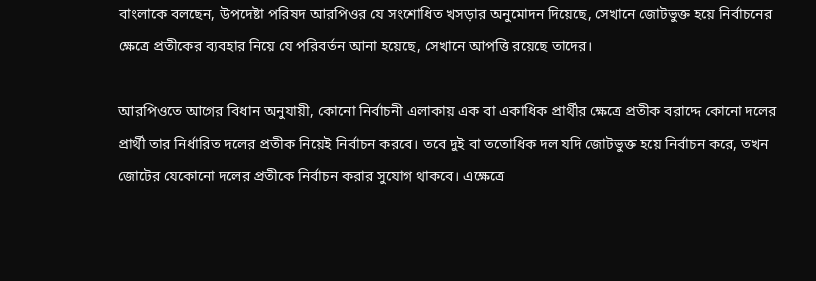বাংলাকে বলছেন, উপদেষ্টা পরিষদ আরপিওর যে সংশোধিত খসড়ার অনুমোদন দিয়েছে, সেখানে জোটভুক্ত হয়ে নির্বাচনের ক্ষেত্রে প্রতীকের ব্যবহার নিয়ে যে পরিবর্তন আনা হয়েছে, সেখানে আপত্তি রয়েছে তাদের।

আরপিওতে আগের বিধান অনুযায়ী, কোনো নির্বাচনী এলাকায় এক বা একাধিক প্রার্থীর ক্ষেত্রে প্রতীক বরাদ্দে কোনো দলের প্রার্থী তার নির্ধারিত দলের প্রতীক নিয়েই নির্বাচন করবে। তবে দুই বা ততোধিক দল যদি জোটভুক্ত হয়ে নির্বাচন করে, তখন জোটের যেকোনো দলের প্রতীকে নির্বাচন করার সুযোগ থাকবে। এক্ষেত্রে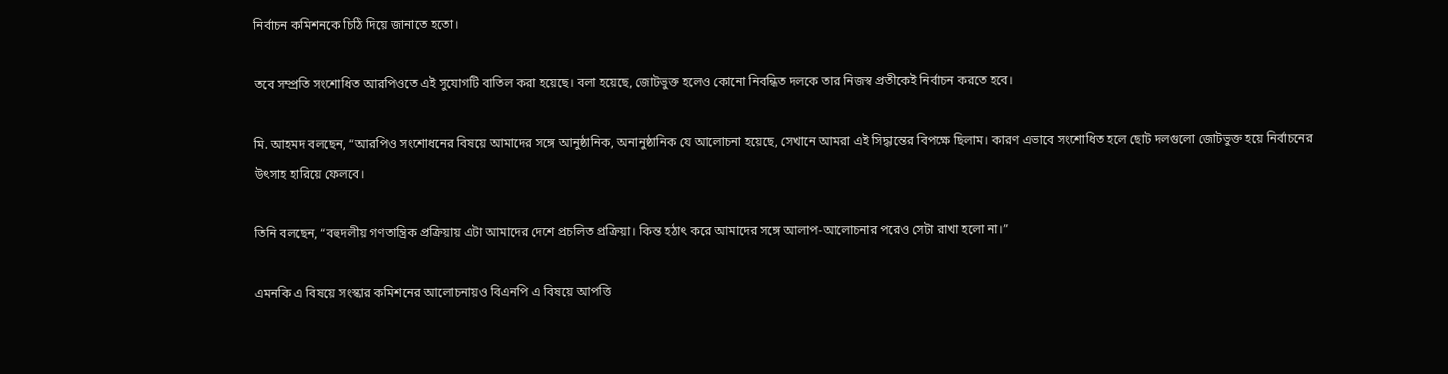নির্বাচন কমিশনকে চিঠি দিয়ে জানাতে হতো।

তবে সম্প্রতি সংশোধিত আরপিওতে এই সুযোগটি বাতিল করা হয়েছে। বলা হয়েছে, জোটভুক্ত হলেও কোনো নিবন্ধিত দলকে তার নিজস্ব প্রতীকেই নির্বাচন করতে হবে।

মি. আহমদ বলছেন, “আরপিও সংশোধনের বিষয়ে আমাদের সঙ্গে আনুষ্ঠানিক, অনানুষ্ঠানিক যে আলোচনা হয়েছে, সেখানে আমরা এই সিদ্ধান্তের বিপক্ষে ছিলাম। কারণ এভাবে সংশোধিত হলে ছোট দলগুলো জোটভুক্ত হয়ে নির্বাচনের উৎসাহ হারিয়ে ফেলবে।

তিনি বলছেন, “বহুদলীয় গণতান্ত্রিক প্রক্রিয়ায় এটা আমাদের দেশে প্রচলিত প্রক্রিয়া। কিন্ত হঠাৎ করে আমাদের সঙ্গে আলাপ-আলোচনার পরেও সেটা রাখা হলো না।”

এমনকি এ বিষয়ে সংস্কার কমিশনের আলোচনায়ও বিএনপি এ বিষয়ে আপত্তি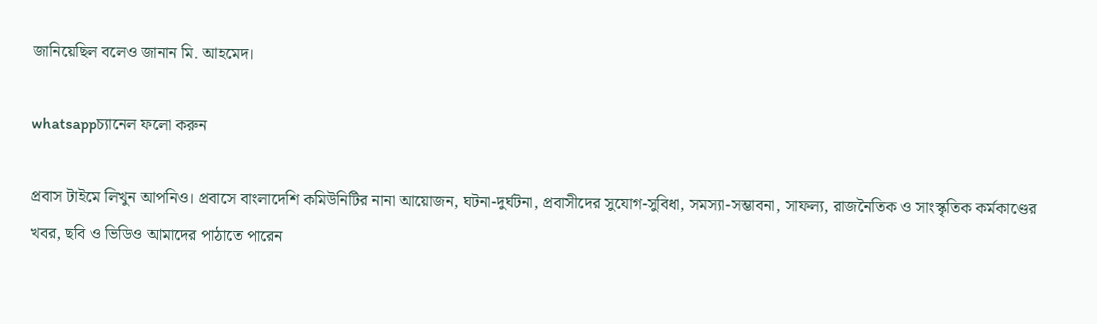জানিয়েছিল বলেও জানান মি. আহমেদ।

whatsappচ্যানেল ফলো করুন

প্রবাস টাইমে লিখুন আপনিও। প্রবাসে বাংলাদেশি কমিউনিটির নানা আয়োজন, ঘটনা-দুর্ঘটনা, প্রবাসীদের সুযোগ-সুবিধা, সমস্যা-সম্ভাবনা, সাফল্য, রাজনৈতিক ও সাংস্কৃতিক কর্মকাণ্ডের খবর, ছবি ও ভিডিও আমাদের পাঠাতে পারেন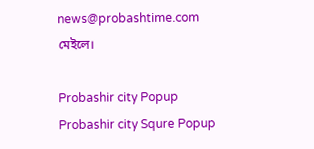news@probashtime.com মেইলে।

Probashir city Popup
Probashir city Squre Popup